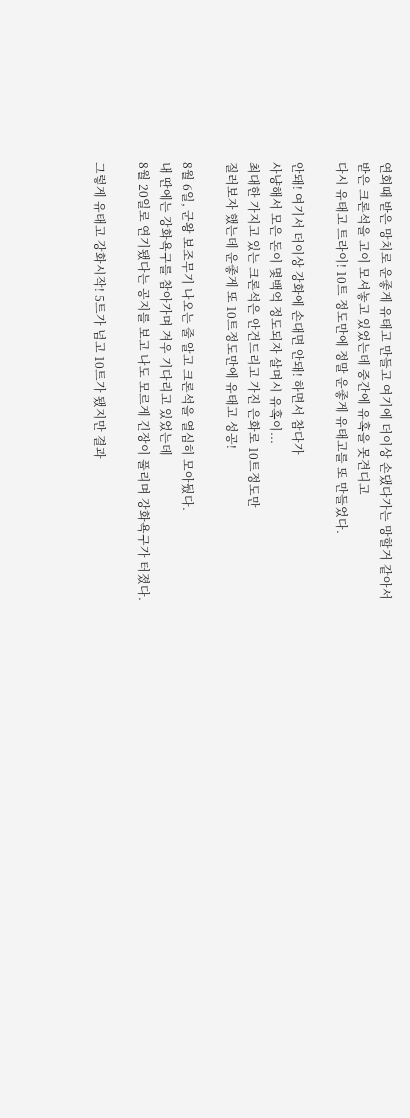연회때 받은 망치로 운좋게 유태고 만들고 여기에 더이상 손댔다가는 망할거 같아서
받은 크론석을 고이 모셔놓고 있었는데 중간에 유혹을 못견디고
다시 유태고 트라이! 10트 정도만에 정말 운좋게 유태고를 또 만들었다.

안돼! 여기서 더이상 강화에 손대면 안돼! 하면서 참다가
사냥해서 모은 돈이 몇백억 정도되자 살며시 유혹이...
최대한 가지고 있는 크론석은 안건드리고 가진 은화로 10트정도만
질러보자 했는데 운좋게 또 10트정도만에 유태고 성공!

8월 6일, 군왕 보조무기 나오는 줄 알고 크론석을 열심히 모아뒀다.
내 딴에는 강화욕구를 참아가며 겨우 기다리고 있었는데
8월 20일로 연기됐다는 공지를 보고 나도 모르게 긴장이 풀리며 강화욕구가 터졌다.

그렇게 유태고 강화시작! 5트가 넘고 10트가 됐지만 결과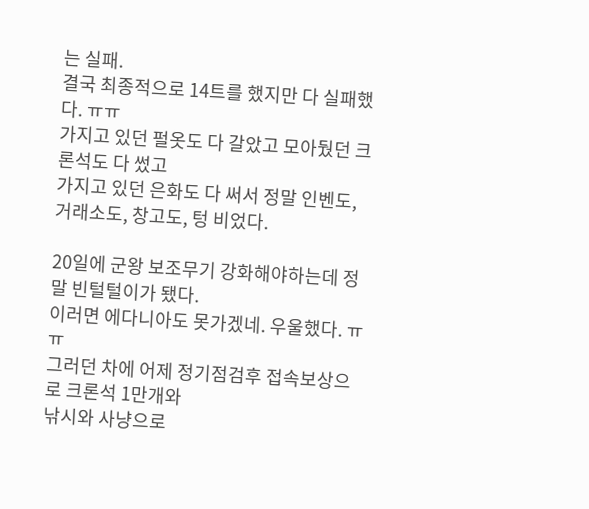는 실패.
결국 최종적으로 14트를 했지만 다 실패했다. ㅠㅠ
가지고 있던 펄옷도 다 갈았고 모아뒀던 크론석도 다 썼고
가지고 있던 은화도 다 써서 정말 인벤도, 거래소도, 창고도, 텅 비었다.

20일에 군왕 보조무기 강화해야하는데 정말 빈털털이가 됐다.
이러면 에다니아도 못가겠네. 우울했다. ㅠㅠ
그러던 차에 어제 정기점검후 접속보상으로 크론석 1만개와
낚시와 사냥으로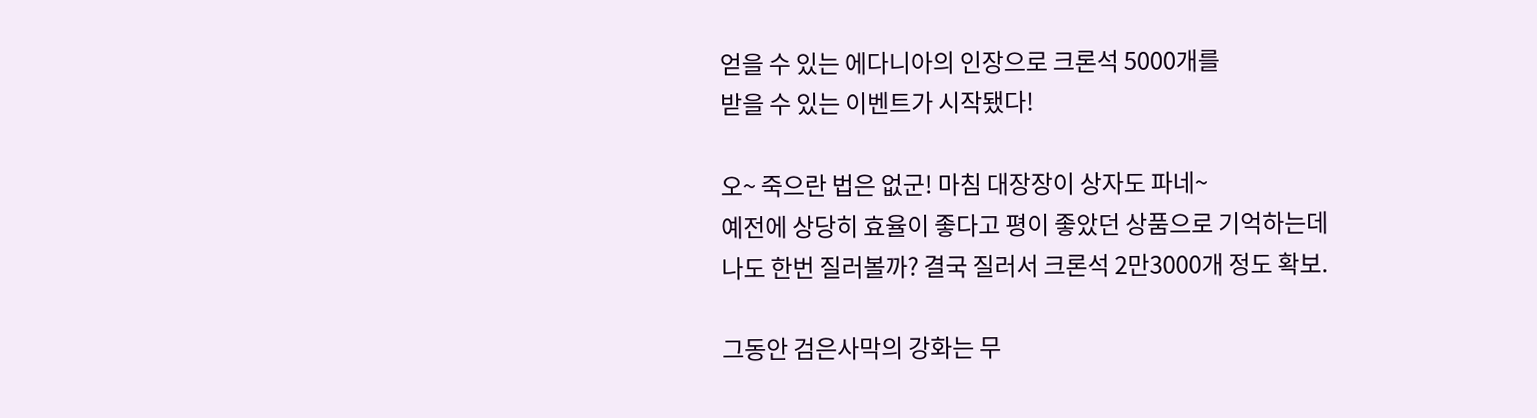얻을 수 있는 에다니아의 인장으로 크론석 5000개를
받을 수 있는 이벤트가 시작됐다!

오~ 죽으란 법은 없군! 마침 대장장이 상자도 파네~
예전에 상당히 효율이 좋다고 평이 좋았던 상품으로 기억하는데
나도 한번 질러볼까? 결국 질러서 크론석 2만3000개 정도 확보.

그동안 검은사막의 강화는 무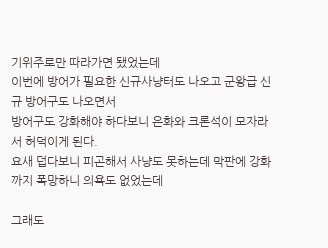기위주로만 따라가면 됐었는데
이번에 방어가 필요한 신규사냥터도 나오고 군왕급 신규 방어구도 나오면서
방어구도 강화해야 하다보니 은화와 크론석이 모자라서 허덕이게 된다.
요새 덥다보니 피곤해서 사냥도 못하는데 막판에 강화까지 폭망하니 의욕도 없었는데

그래도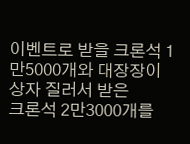이벤트로 받을 크론석 1만5000개와 대장장이 상자 질러서 받은
크론석 2만3000개를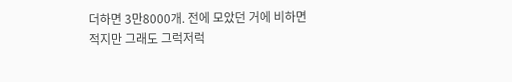더하면 3만8000개. 전에 모았던 거에 비하면 적지만 그래도 그럭저럭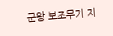군왕 보조무기 지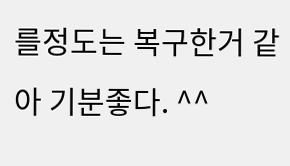를정도는 복구한거 같아 기분좋다. ^^